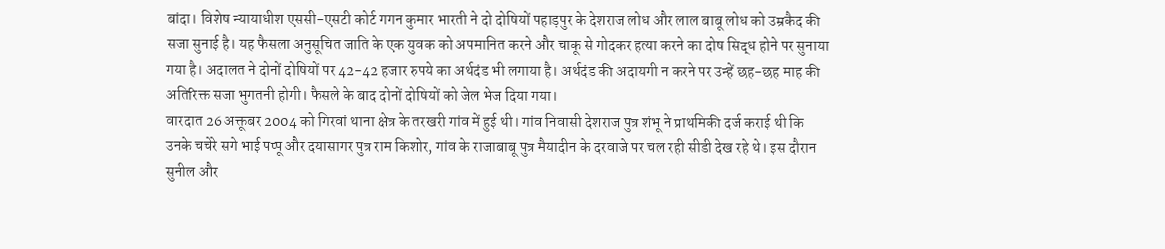बांदा। विशेष न्यायाधीश एससी-एसटी कोर्ट गगन कुमार भारती ने दो दोषियों पहाड़पुर के देशराज लोध और लाल बाबू लोध को उम्रकैद की सजा सुनाई है। यह फैसला अनुसूचित जाति के एक युवक को अपमानित करने और चाकू से गोदकर हत्या करने का दोष सिद्ध होने पर सुनाया गया है। अदालत ने दोनों दोषियों पर 42-42 हजार रुपये का अर्थदंड भी लगाया है। अर्थदंड की अदायगी न करने पर उन्हें छह-छह माह की अतिरिक्त सजा भुगतनी होगी। फैसले के बाद दोनों दोषियों को जेल भेज दिया गया।
वारदात 26 अक्तूबर 2004 को गिरवां थाना क्षेत्र के तरखरी गांव में हुई थी। गांव निवासी देशराज पुत्र शंभू ने प्राथमिकी दर्ज कराई थी कि उनके चचेरे सगे भाई पप्पू और दयासागर पुत्र राम किशोर, गांव के राजाबाबू पुत्र मैयादीन के दरवाजे पर चल रही सीडी देख रहे थे। इस दौरान सुनील और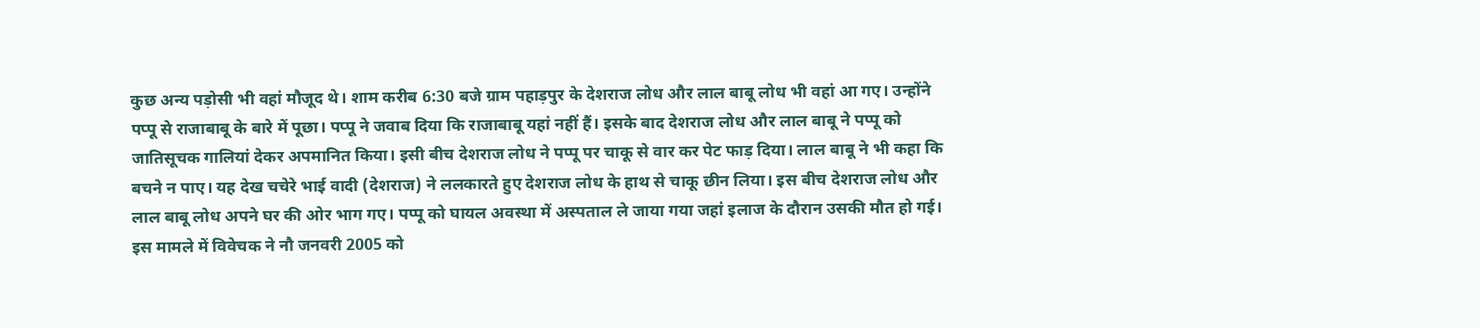कुछ अन्य पड़ोसी भी वहां मौजूद थे। शाम करीब 6:30 बजे ग्राम पहाड़पुर के देशराज लोध और लाल बाबू लोध भी वहां आ गए। उन्होंने पप्पू से राजाबाबू के बारे में पूछा। पप्पू ने जवाब दिया कि राजाबाबू यहां नहीं हैं। इसके बाद देशराज लोध और लाल बाबू ने पप्पू को जातिसूचक गालियां देकर अपमानित किया। इसी बीच देशराज लोध ने पप्पू पर चाकू से वार कर पेट फाड़ दिया। लाल बाबू ने भी कहा कि बचने न पाए। यह देख चचेरे भाई वादी (देशराज) ने ललकारते हुए देशराज लोध के हाथ से चाकू छीन लिया। इस बीच देशराज लोध और लाल बाबू लोध अपने घर की ओर भाग गए। पप्पू को घायल अवस्था में अस्पताल ले जाया गया जहां इलाज के दौरान उसकी मौत हो गई।
इस मामले में विवेचक ने नौ जनवरी 2005 को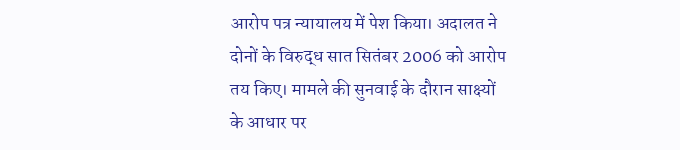आरोप पत्र न्यायालय में पेश किया। अदालत ने दोनों के विरुद्ध सात सितंबर 2006 को आरोप तय किए। मामले की सुनवाई के दौरान साक्ष्यों के आधार पर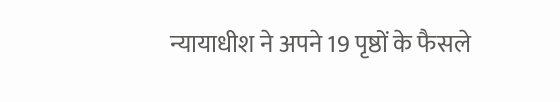न्यायाधीश ने अपने 19 पृष्ठों के फैसले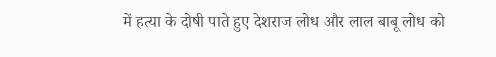में हत्या के दोषी पाते हुए देशराज लोध और लाल बाबू लोध को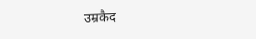उम्रकैद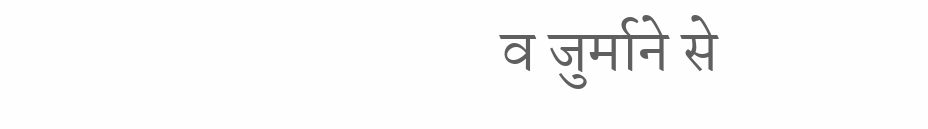व जुर्माने से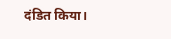दंडित किया।